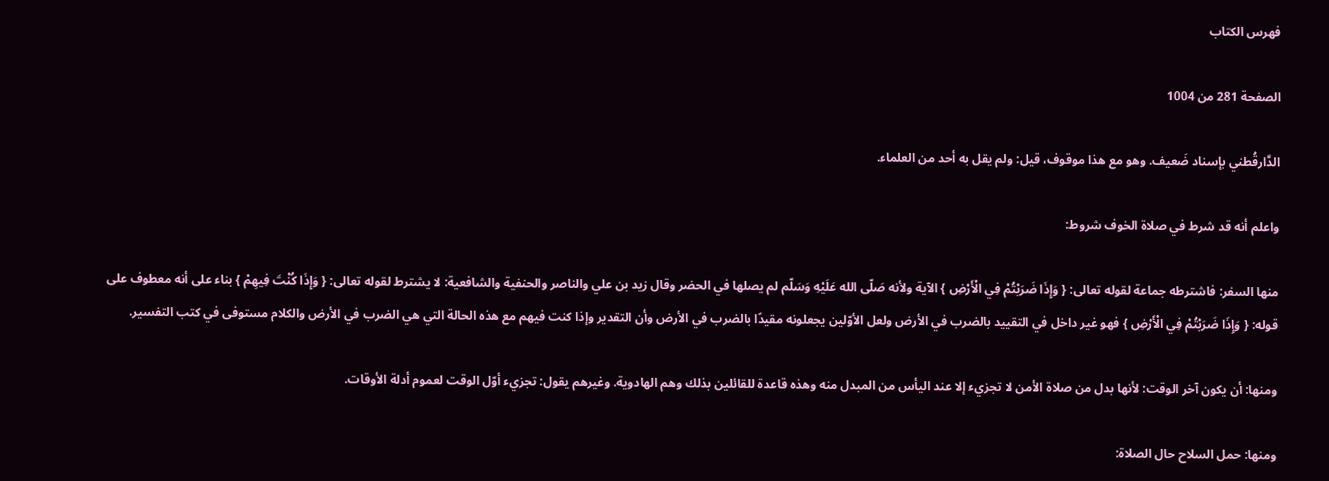فهرس الكتاب

الصفحة 281 من 1004

الدَّارقُطني بإسناد ضَعيف. وهو مع هذا موقوف، قيل: ولم يقل به أحد من العلماء.

واعلم أنه قد شرط في صلاة الخوف شروط:

منها السفر: فاشترطه جماعة لقوله تعالى: { وَإِذَا ضَرَبْتُمْ فِي الْأَرْضِ } الآية ولأنه صَلّى الله عَلَيْهِ وَسَلّم لم يصلها في الحضر وقال زيد بن علي والناصر والحنفية والشافعية: لا يشترط لقوله تعالى: { وَإِذَا كُنْتَ فِيهِمْ } بناء على أنه معطوف على قوله: { وَإِذَا ضَرَبْتُمْ فِي الْأَرْضِ } فهو غير داخل في التقييد بالضرب في الأرض ولعل الأوّلين يجعلونه مقيدًا بالضرب في الأرض وأن التقدير وإذا كنت فيهم مع هذه الحالة التي هي الضرب في الأرض والكلام مستوفى في كتب التفسير.

ومنها: أن يكون آخر الوقت: لأنها بدل من صلاة الأمن لا تجزيء إلا عند اليأس من المبدل منه وهذه قاعدة للقائلين بذلك وهم الهادوية. وغيرهم يقول: تجزيء أوّل الوقت لعموم أدلة الأوقات.

ومنها: حمل السلاح حال الصلاة: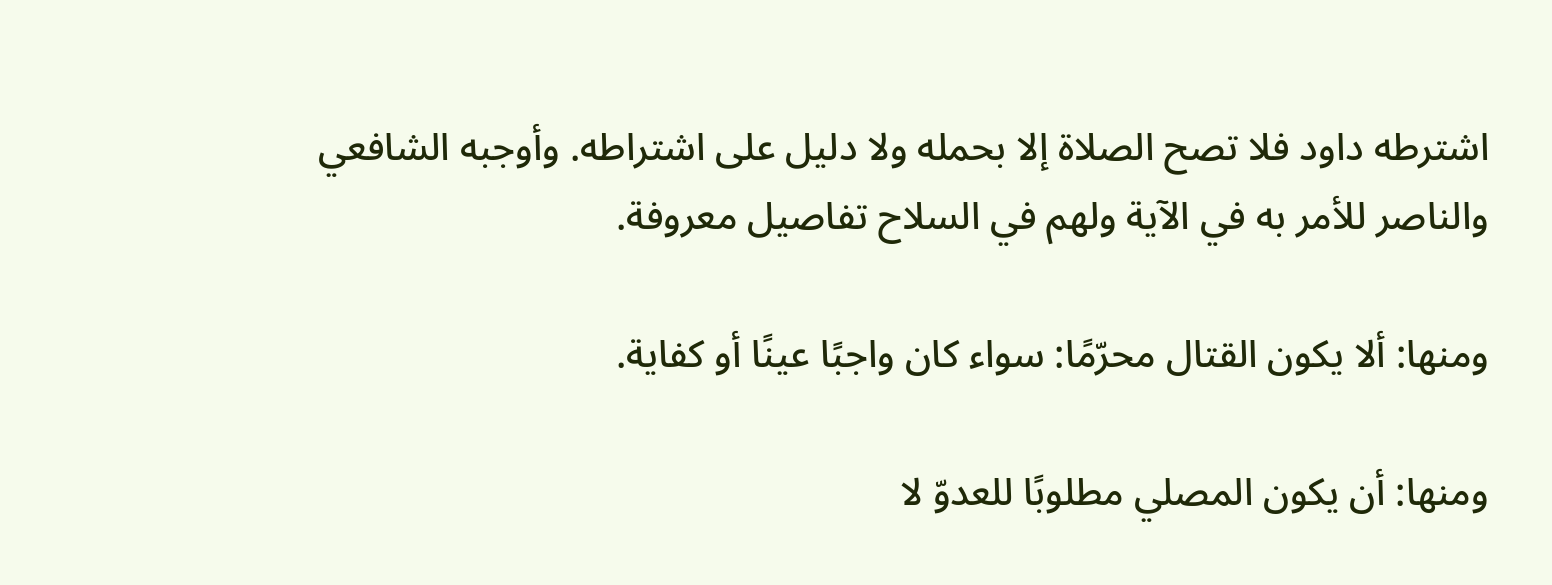اشترطه داود فلا تصح الصلاة إلا بحمله ولا دليل على اشتراطه. وأوجبه الشافعي والناصر للأمر به في الآية ولهم في السلاح تفاصيل معروفة.

ومنها: ألا يكون القتال محرّمًا: سواء كان واجبًا عينًا أو كفاية.

ومنها: أن يكون المصلي مطلوبًا للعدوّ لا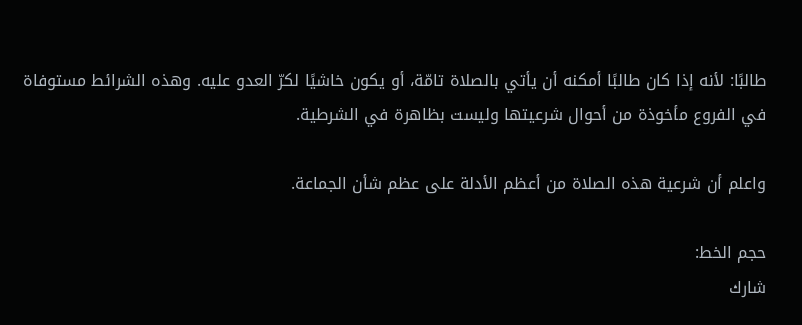طالبًا: لأنه إذا كان طالبًا أمكنه أن يأتي بالصلاة تامّة، أو يكون خاشيًا لكرّ العدو عليه. وهذه الشرائط مستوفاة في الفروع مأخوذة من أحوال شرعيتها وليست بظاهرة في الشرطية.

واعلم أن شرعية هذه الصلاة من أعظم الأدلة على عظم شأن الجماعة.

حجم الخط:
شارك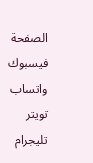الصفحة
فيسبوك واتساب تويتر تليجرام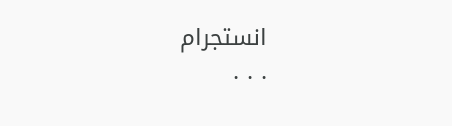انستجرام
. . .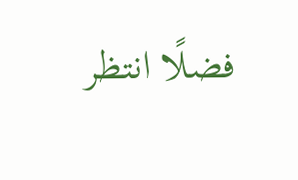فضلًا انتظر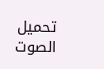تحميل الصوت